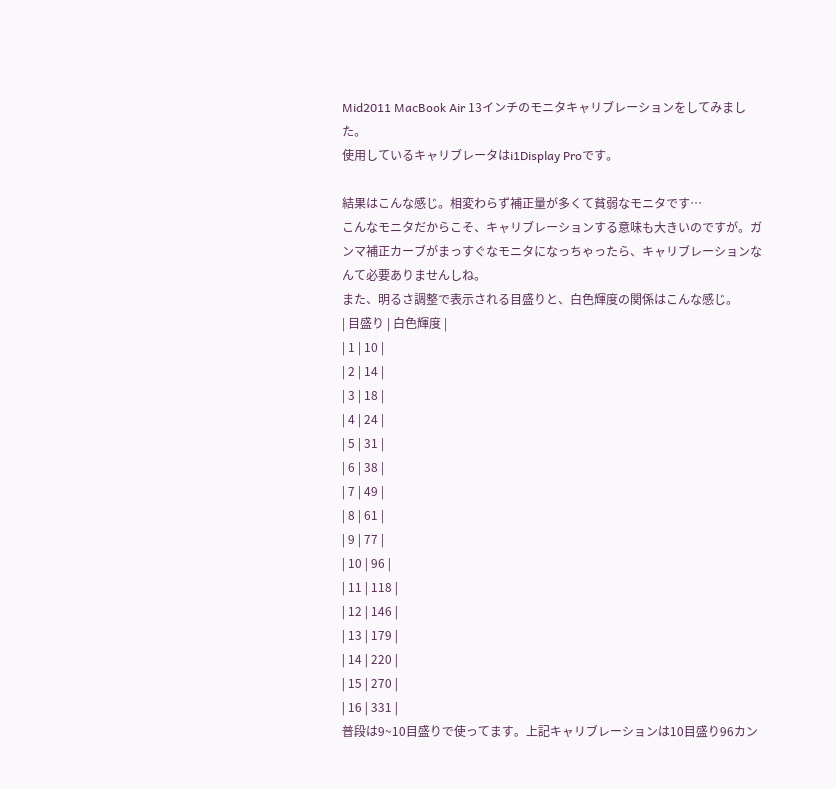Mid2011 MacBook Air 13インチのモニタキャリブレーションをしてみました。
使用しているキャリブレータはi1Display Proです。

結果はこんな感じ。相変わらず補正量が多くて貧弱なモニタです…
こんなモニタだからこそ、キャリブレーションする意味も大きいのですが。ガンマ補正カーブがまっすぐなモニタになっちゃったら、キャリブレーションなんて必要ありませんしね。
また、明るさ調整で表示される目盛りと、白色輝度の関係はこんな感じ。
| 目盛り | 白色輝度 |
| 1 | 10 |
| 2 | 14 |
| 3 | 18 |
| 4 | 24 |
| 5 | 31 |
| 6 | 38 |
| 7 | 49 |
| 8 | 61 |
| 9 | 77 |
| 10 | 96 |
| 11 | 118 |
| 12 | 146 |
| 13 | 179 |
| 14 | 220 |
| 15 | 270 |
| 16 | 331 |
普段は9~10目盛りで使ってます。上記キャリブレーションは10目盛り96カン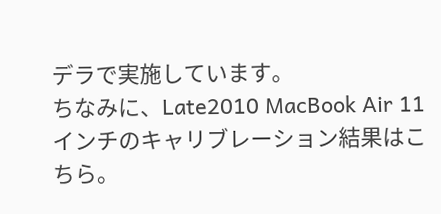デラで実施しています。
ちなみに、Late2010 MacBook Air 11インチのキャリブレーション結果はこちら。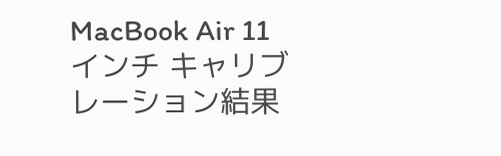MacBook Air 11インチ キャリブレーション結果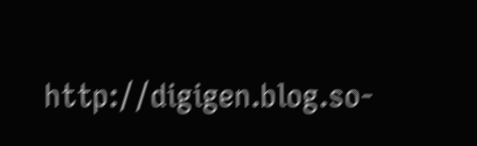http://digigen.blog.so-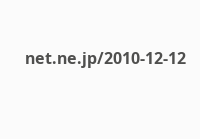net.ne.jp/2010-12-12